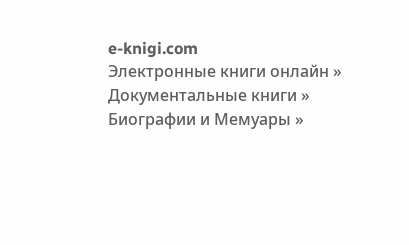e-knigi.com
Электронные книги онлайн » Документальные книги » Биографии и Мемуары »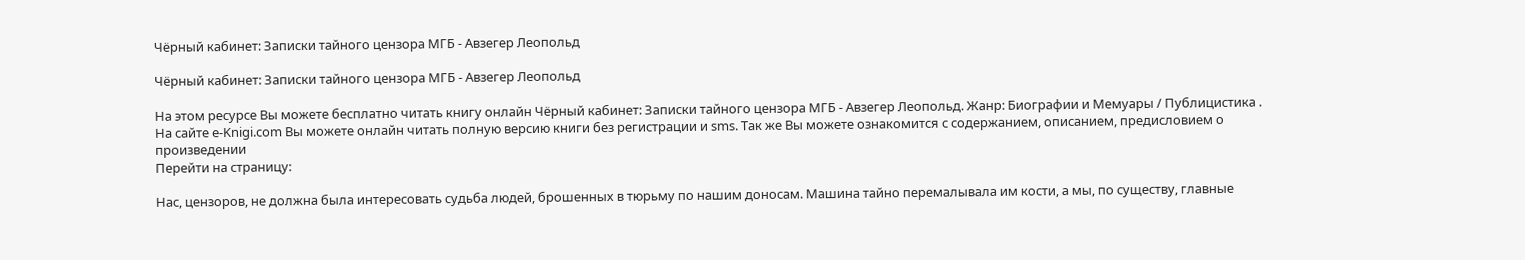Чёрный кабинет: Записки тайного цензора МГБ - Авзегер Леопольд

Чёрный кабинет: Записки тайного цензора МГБ - Авзегер Леопольд

На этом ресурсе Вы можете бесплатно читать книгу онлайн Чёрный кабинет: Записки тайного цензора МГБ - Авзегер Леопольд. Жанр: Биографии и Мемуары / Публицистика . На сайте e-Knigi.com Вы можете онлайн читать полную версию книги без регистрации и sms. Так же Вы можете ознакомится с содержанием, описанием, предисловием о произведении
Перейти на страницу:

Нас, цензоров, не должна была интересовать судьба людей, брошенных в тюрьму по нашим доносам. Машина тайно перемалывала им кости, а мы, по существу, главные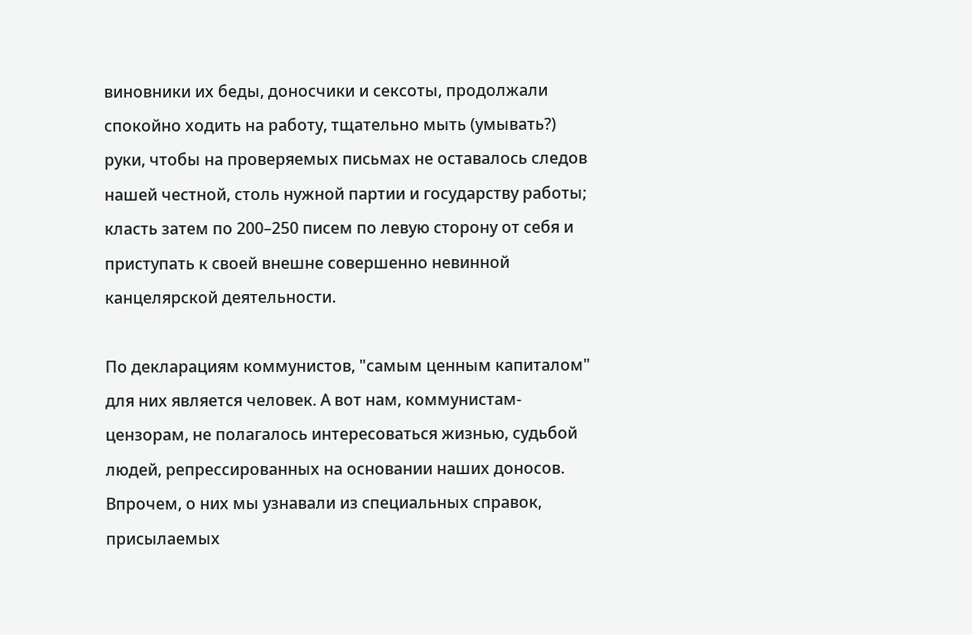виновники их беды, доносчики и сексоты, продолжали спокойно ходить на работу, тщательно мыть (умывать?) руки, чтобы на проверяемых письмах не оставалось следов нашей честной, столь нужной партии и государству работы; класть затем по 200–250 писем по левую сторону от себя и приступать к своей внешне совершенно невинной канцелярской деятельности.

По декларациям коммунистов, "самым ценным капиталом" для них является человек. А вот нам, коммунистам-цензорам, не полагалось интересоваться жизнью, судьбой людей, репрессированных на основании наших доносов. Впрочем, о них мы узнавали из специальных справок, присылаемых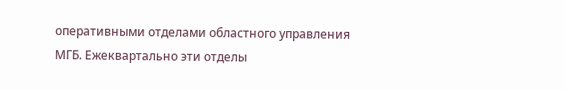оперативными отделами областного управления МГБ. Ежеквартально эти отделы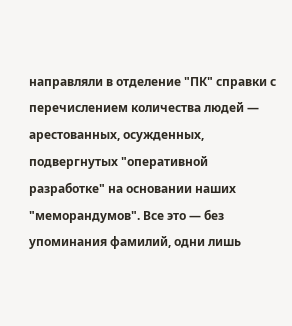направляли в отделение "ПК" справки с перечислением количества людей — арестованных, осужденных, подвергнутых "оперативной разработке" на основании наших "меморандумов". Все это — без упоминания фамилий, одни лишь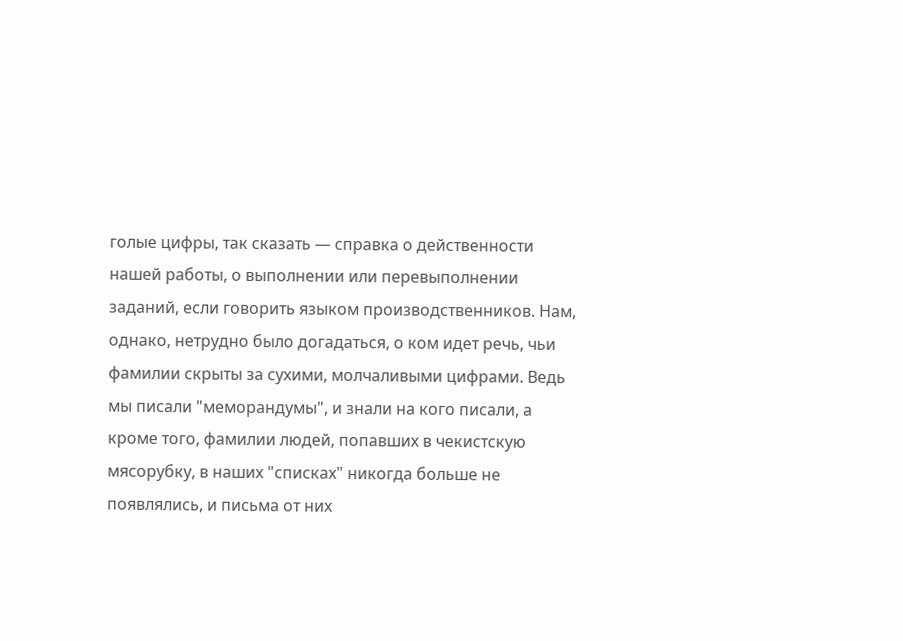голые цифры, так сказать — справка о действенности нашей работы, о выполнении или перевыполнении заданий, если говорить языком производственников. Нам, однако, нетрудно было догадаться, о ком идет речь, чьи фамилии скрыты за сухими, молчаливыми цифрами. Ведь мы писали "меморандумы", и знали на кого писали, а кроме того, фамилии людей, попавших в чекистскую мясорубку, в наших "списках" никогда больше не появлялись, и письма от них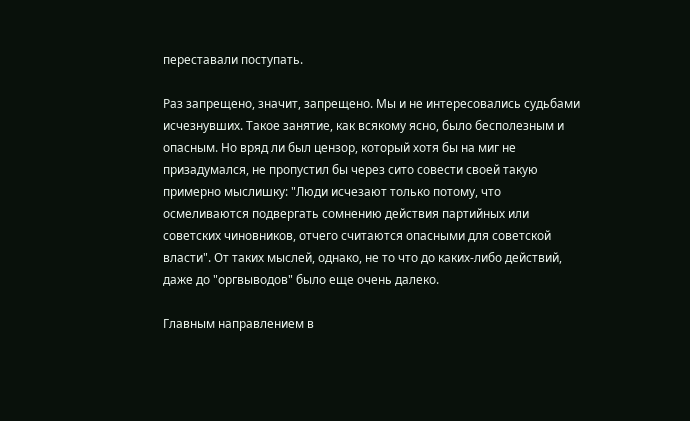переставали поступать.

Раз запрещено, значит, запрещено. Мы и не интересовались судьбами исчезнувших. Такое занятие, как всякому ясно, было бесполезным и опасным. Но вряд ли был цензор, который хотя бы на миг не призадумался, не пропустил бы через сито совести своей такую примерно мыслишку: "Люди исчезают только потому, что осмеливаются подвергать сомнению действия партийных или советских чиновников, отчего считаются опасными для советской власти". От таких мыслей, однако, не то что до каких-либо действий, даже до "оргвыводов" было еще очень далеко.

Главным направлением в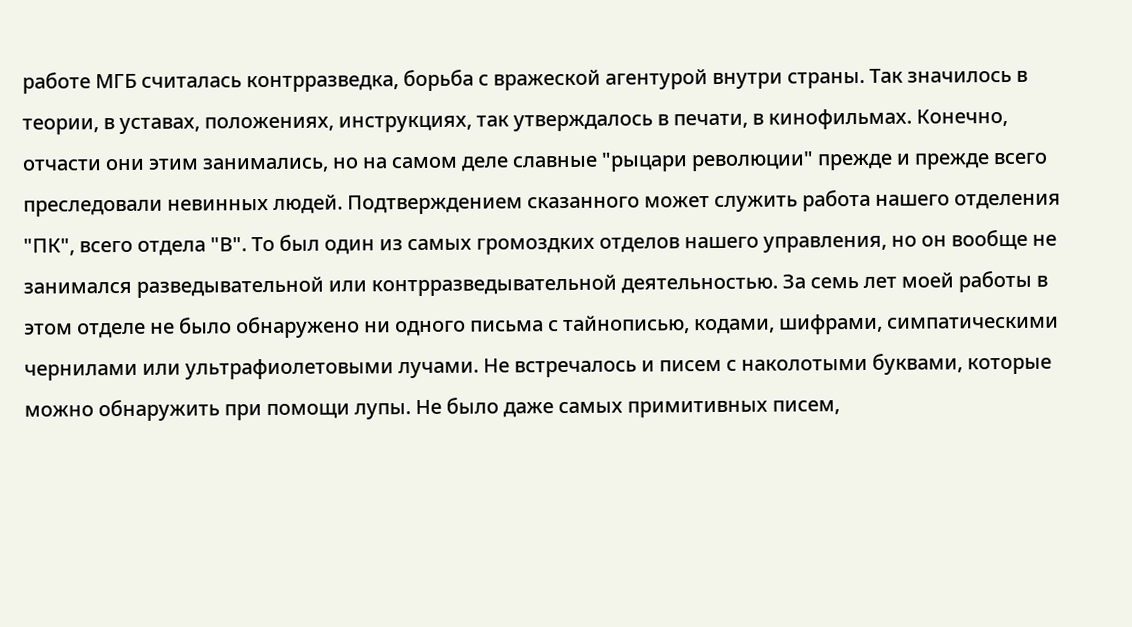работе МГБ считалась контрразведка, борьба с вражеской агентурой внутри страны. Так значилось в теории, в уставах, положениях, инструкциях, так утверждалось в печати, в кинофильмах. Конечно, отчасти они этим занимались, но на самом деле славные "рыцари революции" прежде и прежде всего преследовали невинных людей. Подтверждением сказанного может служить работа нашего отделения "ПК", всего отдела "В". То был один из самых громоздких отделов нашего управления, но он вообще не занимался разведывательной или контрразведывательной деятельностью. За семь лет моей работы в этом отделе не было обнаружено ни одного письма с тайнописью, кодами, шифрами, симпатическими чернилами или ультрафиолетовыми лучами. Не встречалось и писем с наколотыми буквами, которые можно обнаружить при помощи лупы. Не было даже самых примитивных писем,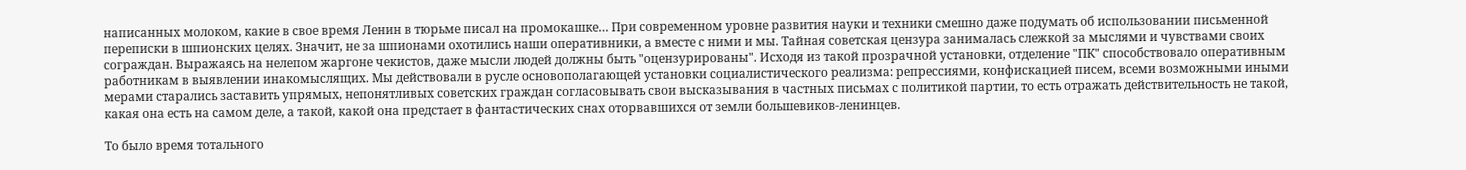написанных молоком, какие в свое время Ленин в тюрьме писал на промокашке… При современном уровне развития науки и техники смешно даже подумать об использовании письменной переписки в шпионских целях. Значит, не за шпионами охотились наши оперативники, а вместе с ними и мы. Тайная советская цензура занималась слежкой за мыслями и чувствами своих сограждан. Выражаясь на нелепом жаргоне чекистов, даже мысли людей должны быть "оцензурированы". Исходя из такой прозрачной установки, отделение "ПК" способствовало оперативным работникам в выявлении инакомыслящих. Мы действовали в русле основополагающей установки социалистического реализма: репрессиями, конфискацией писем, всеми возможными иными мерами старались заставить упрямых, непонятливых советских граждан согласовывать свои высказывания в частных письмах с политикой партии, то есть отражать действительность не такой, какая она есть на самом деле, а такой, какой она предстает в фантастических снах оторвавшихся от земли большевиков-ленинцев.

То было время тотального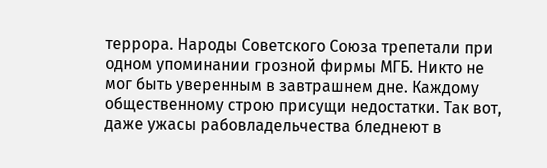террора. Народы Советского Союза трепетали при одном упоминании грозной фирмы МГБ. Никто не мог быть уверенным в завтрашнем дне. Каждому общественному строю присущи недостатки. Так вот, даже ужасы рабовладельчества бледнеют в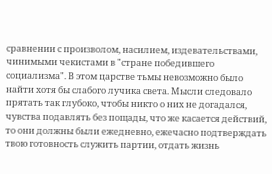сравнении с произволом, насилием, издевательствами, чинимыми чекистами в "стране победившего социализма". В этом царстве тьмы невозможно было найти хотя бы слабого лучика света. Мысли следовало прятать так глубоко, чтобы никто о них не догадался, чувства подавлять без пощады, что же касается действий, то они должны были ежедневно, ежечасно подтверждать твою готовность служить партии, отдать жизнь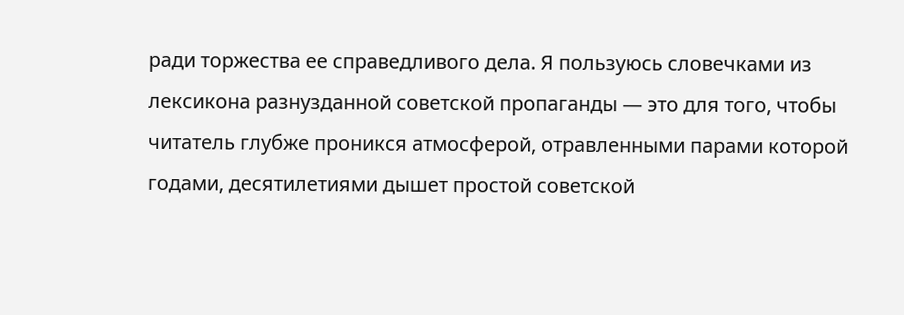ради торжества ее справедливого дела. Я пользуюсь словечками из лексикона разнузданной советской пропаганды — это для того, чтобы читатель глубже проникся атмосферой, отравленными парами которой годами, десятилетиями дышет простой советской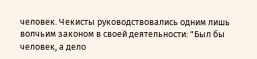человек. Чекисты руководствовались одним лишь волчьим законом в своей деятельности: "Был бы человек, а дело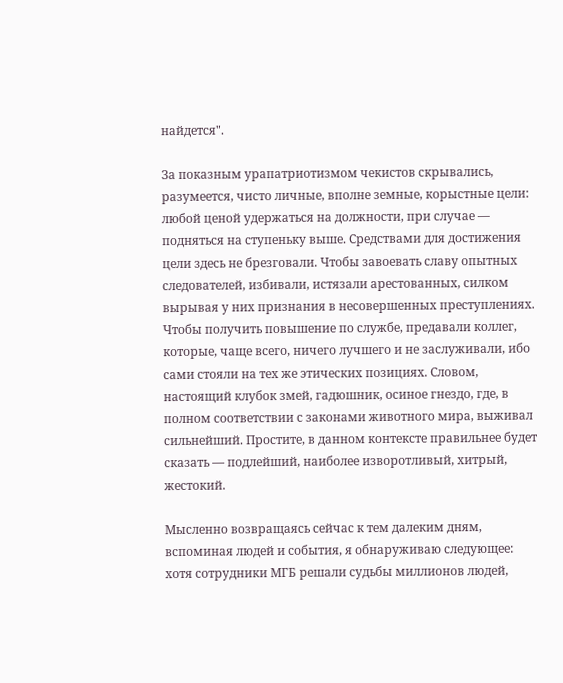найдется".

За показным урапатриотизмом чекистов скрывались, разумеется, чисто личные, вполне земные, корыстные цели: любой ценой удержаться на должности, при случае — подняться на ступеньку выше. Средствами для достижения цели здесь не брезговали. Чтобы завоевать славу опытных следователей, избивали, истязали арестованных, силком вырывая у них признания в несовершенных преступлениях. Чтобы получить повышение по службе, предавали коллег, которые, чаще всего, ничего лучшего и не заслуживали, ибо сами стояли на тех же этических позициях. Словом, настоящий клубок змей, гадюшник, осиное гнездо, где, в полном соответствии с законами животного мира, выживал сильнейший. Простите, в данном контексте правильнее будет сказать — подлейший, наиболее изворотливый, хитрый, жестокий.

Мысленно возвращаясь сейчас к тем далеким дням, вспоминая людей и события, я обнаруживаю следующее: хотя сотрудники МГБ решали судьбы миллионов людей,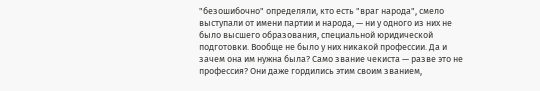"безошибочно" определяли, кто есть "враг народа", смело выступали от имени партии и народа, — ни у одного из них не было высшего образования, специальной юридической подготовки. Вообще не было у них никакой профессии. Да и зачем она им нужна была? Само звание чекиста — разве это не профессия? Они даже гордились этим своим званием,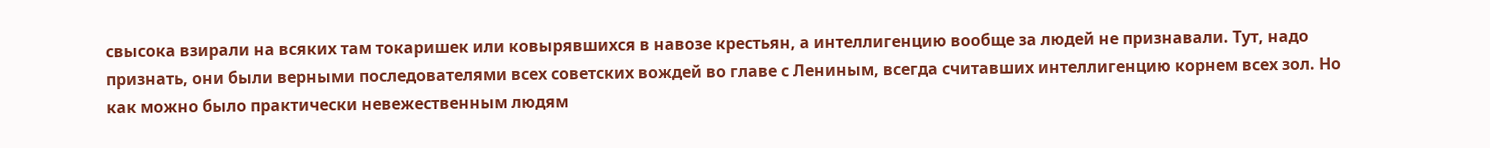свысока взирали на всяких там токаришек или ковырявшихся в навозе крестьян, а интеллигенцию вообще за людей не признавали. Тут, надо признать, они были верными последователями всех советских вождей во главе с Лениным, всегда считавших интеллигенцию корнем всех зол. Но как можно было практически невежественным людям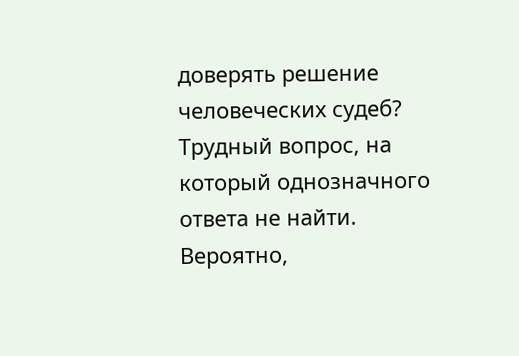доверять решение человеческих судеб? Трудный вопрос, на который однозначного ответа не найти. Вероятно,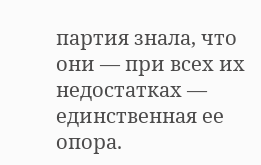партия знала, что они — при всех их недостатках — единственная ее опора.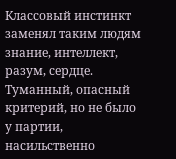Классовый инстинкт заменял таким людям знание, интеллект, разум, сердце. Туманный, опасный критерий, но не было у партии, насильственно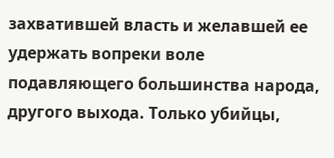захватившей власть и желавшей ее удержать вопреки воле подавляющего большинства народа, другого выхода. Только убийцы,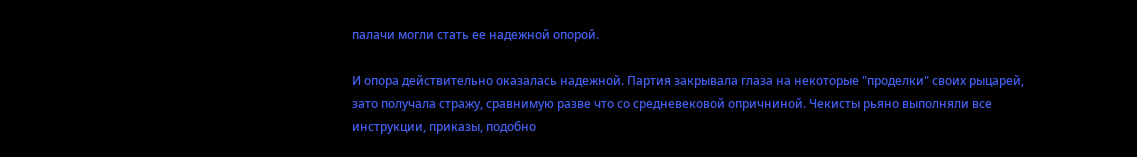палачи могли стать ее надежной опорой.

И опора действительно оказалась надежной. Партия закрывала глаза на некоторые "проделки" своих рыцарей, зато получала стражу, сравнимую разве что со средневековой опричниной. Чекисты рьяно выполняли все инструкции, приказы, подобно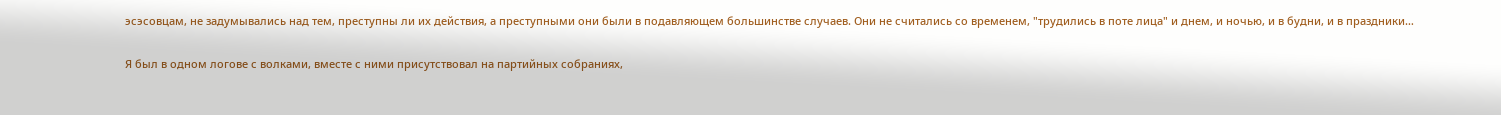эсэсовцам, не задумывались над тем, преступны ли их действия, а преступными они были в подавляющем большинстве случаев. Они не считались со временем, "трудились в поте лица" и днем, и ночью, и в будни, и в праздники…

Я был в одном логове с волками, вместе с ними присутствовал на партийных собраниях,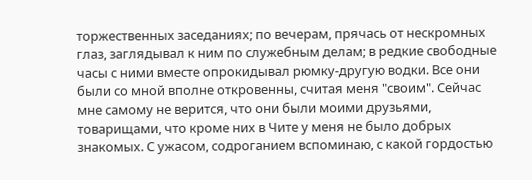торжественных заседаниях; по вечерам, прячась от нескромных глаз, заглядывал к ним по служебным делам; в редкие свободные часы с ними вместе опрокидывал рюмку-другую водки. Все они были со мной вполне откровенны, считая меня "своим". Сейчас мне самому не верится, что они были моими друзьями, товарищами, что кроме них в Чите у меня не было добрых знакомых. С ужасом, содроганием вспоминаю, с какой гордостью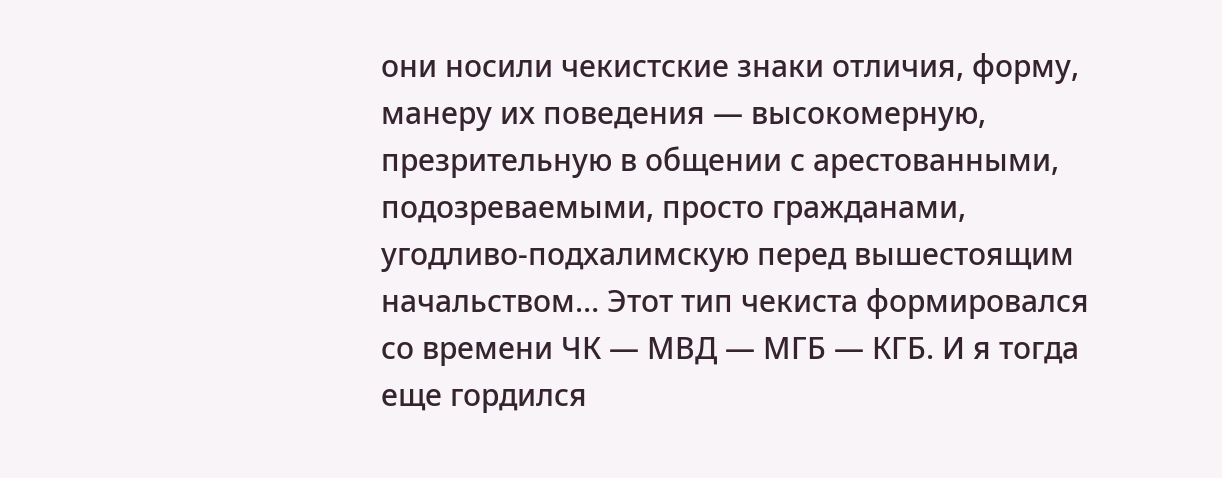они носили чекистские знаки отличия, форму, манеру их поведения — высокомерную, презрительную в общении с арестованными, подозреваемыми, просто гражданами, угодливо-подхалимскую перед вышестоящим начальством… Этот тип чекиста формировался со времени ЧК — МВД — МГБ — КГБ. И я тогда еще гордился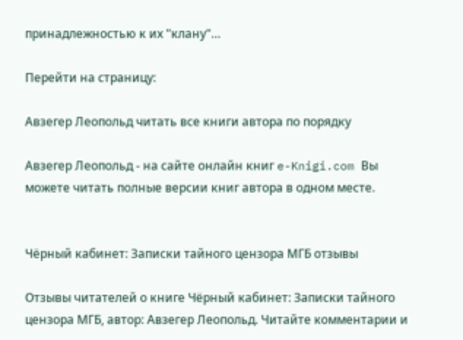принадлежностью к их "клану"…

Перейти на страницу:

Авзегер Леопольд читать все книги автора по порядку

Авзегер Леопольд - на сайте онлайн книг e-Knigi.com Вы можете читать полные версии книг автора в одном месте.


Чёрный кабинет: Записки тайного цензора МГБ отзывы

Отзывы читателей о книге Чёрный кабинет: Записки тайного цензора МГБ, автор: Авзегер Леопольд. Читайте комментарии и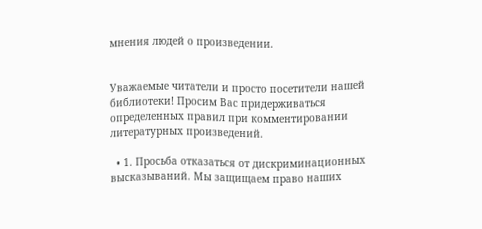мнения людей о произведении.


Уважаемые читатели и просто посетители нашей библиотеки! Просим Вас придерживаться определенных правил при комментировании литературных произведений.

  • 1. Просьба отказаться от дискриминационных высказываний. Мы защищаем право наших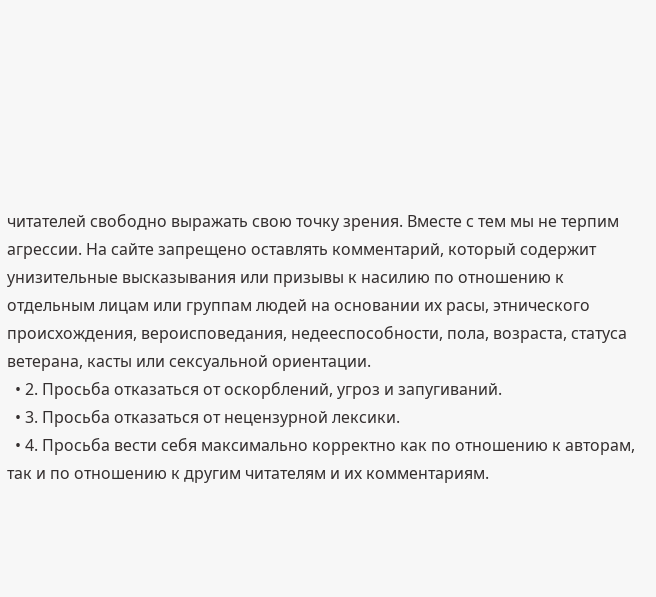читателей свободно выражать свою точку зрения. Вместе с тем мы не терпим агрессии. На сайте запрещено оставлять комментарий, который содержит унизительные высказывания или призывы к насилию по отношению к отдельным лицам или группам людей на основании их расы, этнического происхождения, вероисповедания, недееспособности, пола, возраста, статуса ветерана, касты или сексуальной ориентации.
  • 2. Просьба отказаться от оскорблений, угроз и запугиваний.
  • 3. Просьба отказаться от нецензурной лексики.
  • 4. Просьба вести себя максимально корректно как по отношению к авторам, так и по отношению к другим читателям и их комментариям.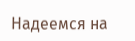Надеемся на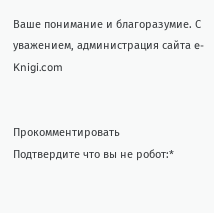Ваше понимание и благоразумие. С уважением, администрация сайта e-Knigi.com


Прокомментировать
Подтвердите что вы не робот:*